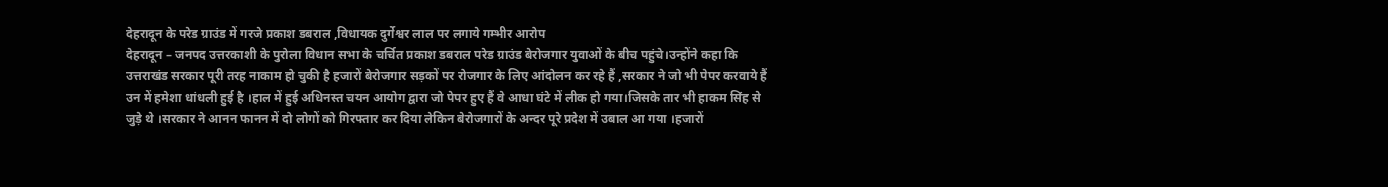देहरादून के परेड ग्राउंड में गरजे प्रकाश डबराल ,विधायक दुर्गेश्वर लाल पर लगाये गम्भीर आरोप
देहरादून – जनपद उत्तरकाशी के पुरोला विधान सभा के चर्चित प्रकाश डबराल परेड ग्राउंड बेरोजगार युवाओं के बीच पहुंचे।उन्होंने कहा कि उत्तराखंड सरकार पूरी तरह नाकाम हो चुकी है हजारों बेरोजगार सड़कों पर रोजगार के लिए आंदोलन कर रहे हैं ,सरकार ने जो भी पेपर करवाये हैं उन में हमेशा धांधली हुई है ।हाल में हुई अधिनस्त चयन आयोग द्वारा जो पेपर हुए हैं वे आधा घंटे में लीक हो गया।जिसके तार भी हाकम सिंह से जुड़े थे ।सरकार ने आनन फानन में दो लोगों को गिरफ्तार कर दिया लेकिन बेरोजगारों के अन्दर पूरे प्रदेश में उबाल आ गया ।हजारों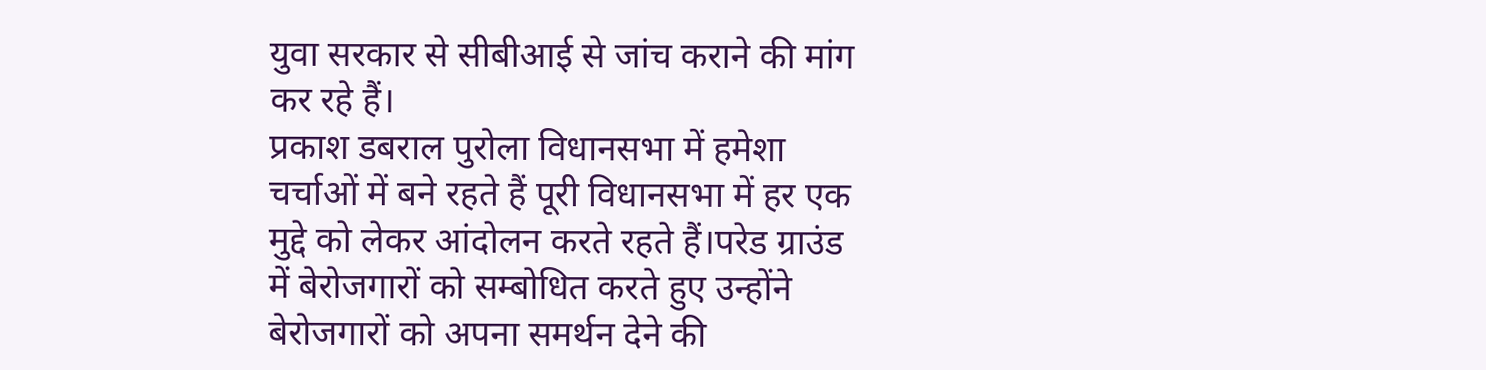युवा सरकार से सीबीआई से जांच कराने की मांग कर रहे हैं।
प्रकाश डबराल पुरोला विधानसभा में हमेशा चर्चाओं में बने रहते हैं पूरी विधानसभा में हर एक मुद्दे को लेकर आंदोलन करते रहते हैं।परेड ग्राउंड में बेरोजगारों को सम्बोधित करते हुए उन्होंने बेरोजगारों को अपना समर्थन देने की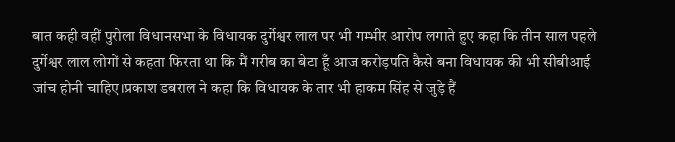बात कही वहीं पुरोला विधानसभा के विधायक दुर्गेश्वर लाल पर भी गम्भीर आरोप लगाते हुए कहा कि तीन साल पहले दुर्गेश्वर लाल लोगों से कहता फिरता था कि मैं गरीब का बेटा हूँ आज करोड़पति कैसे बना विधायक की भी सीबीआई जांच होनी चाहिए।प्रकाश डबराल ने कहा कि विधायक के तार भी हाकम सिंह से जुड़े हैं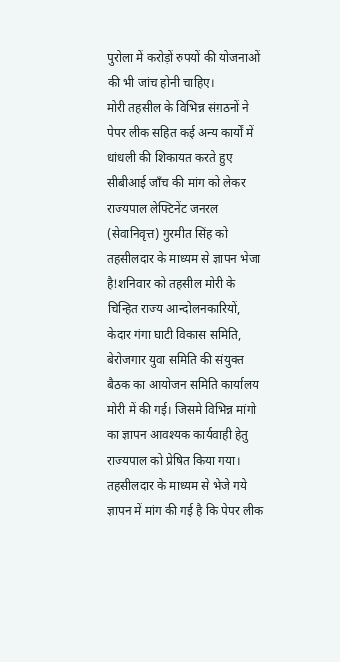पुरोला में करोड़ों रुपयों की योजनाओं की भी जांच होनी चाहिए।
मोरी तहसील के विभिन्न संग़ठनों ने पेपर लीक सहित कई अन्य कार्यों में धांधली की शिकायत करते हुए सीबीआई जाँच की मांग को लेकर राज्यपाल लेफ्टिनेंट जनरल (सेवानिवृत्त) गुरमीत सिंह को तहसीलदार के माध्यम से ज्ञापन भेजा है!शनिवार को तहसील मोरी के चिन्हित राज्य आन्दोलनकारियों, केदार गंगा घाटी विकास समिति, बेरोजगार युवा समिति की संयुक्त बैठक का आयोजन समिति कार्यालय मोरी में की गई। जिसमे विभिन्न मांगो का ज्ञापन आवश्यक कार्यवाही हेतु राज्यपाल को प्रेषित किया गया। तहसीलदार के माध्यम से भेजे गये ज्ञापन में मांग की गई है कि पेपर लीक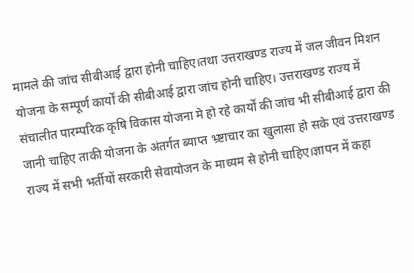मामले की जांच सीबीआई द्वारा होनी चाहिए।तथा उत्तराखण्ड राज्य में जल जीवन मिशन योजना के सम्पूर्ण कार्यों की सीबीआई द्वारा जांच होनी चाहिए। उत्तराखण्ड राज्य में संचालीत पारम्परिक कृषि विकास योजना मे हो रहे कार्यों की जांच भी सीबीआई द्वारा की जानी चाहिए ताकी योजना के अंतर्गत ब्याप्त भ्र्ष्टाचार का खुलासा हो सके एवं उत्तराखण्ड राज्य में सभी भर्तीयों सरकारी सेवायोजन के माध्यम से होनी चाहिए।ज्ञापन में कहा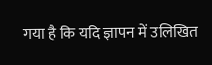गया है कि यदि ज्ञापन में उलिखित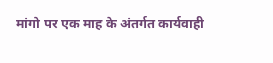मांगो पर एक माह के अंतर्गत कार्यवाही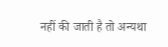नहीं की जाती है तो अन्यथा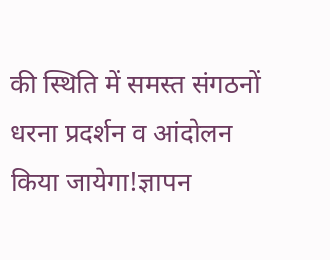की स्थिति में समस्त संगठनों धरना प्रदर्शन व आंदोलन किया जायेगा!ज्ञापन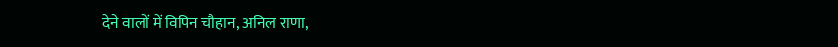देने वालों में विपिन चौहान, अनिल राणा,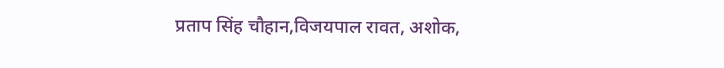प्रताप सिंह चौहान,विजयपाल रावत, अशोक,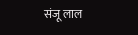संजू लाल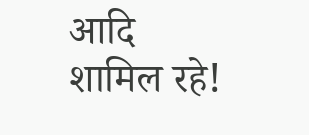आदि शामिल रहे!